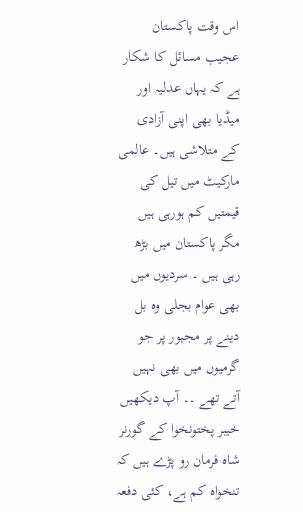اس وقت پاکستان عجیب مسائل کا شکار ہے کہ یہاں عدلیہ اور میڈیا بھی اپنی آزادی کے متلاشی ہیں۔ عالمی مارکیٹ میں تیل کی قیمتیں کم ہورہی ہیں مگر پاکستان میں بڑھ رہی ہیں ۔ سردیوں میں بھی عوام بجلی وہ بل دینے پر مجبور پر جو گرمیوں میں بھی نہیں آتے تھے ۔۔ آپ دیکھیں خیبر پختونخوا کے گورنر شاہ فرمان رو پڑے ہیں کہ تنخواہ کم ہے، کئی دفعہ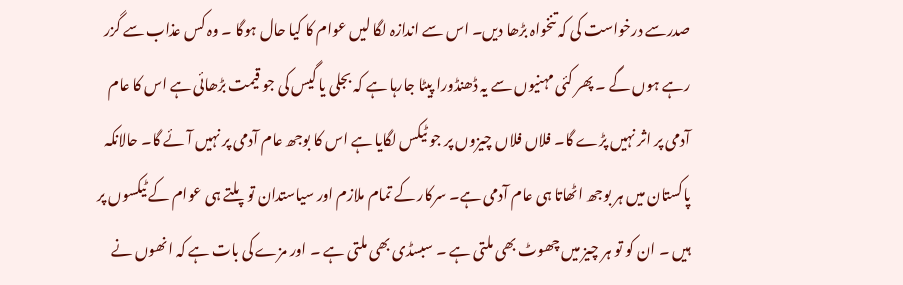صدرسے درخواست کی کہ تنخواہ بڑھا دیں۔ اس سے اندازہ لگا لیں عوام کا کیا حال ہوگا ۔ وہ کس عذاب سے گزر رہے ہوں گے ۔ پھر کئی مہنیوں سے یہ ڈھنڈورا پیٹا جارہا ہے کہ بجلی یا گیس کی جو قیمت بڑھائی ہے اس کا عام آدمی پر اثر نہیں پڑے گا۔ فلاں فلاں چیزوں پر جو ٹیکس لگایا ہے اس کا بوجھ عام آدمی پر نہیں آئے گا۔ حالانکہ پاکستان میں ہر بوجھ اٹھاتا ہی عام آدمی ہے۔ سرکار کے تمام ملازم اور سیاستدان تو پلتے ہی عوام کے ٹیکسوں پر ہیں ۔ ان کو تو ہر چیز میں چھوٹ بھی ملتی ہے ۔ سبسڈی بھی ملتی ہے ۔ اور مزے کی بات ہے کہ انھوں نے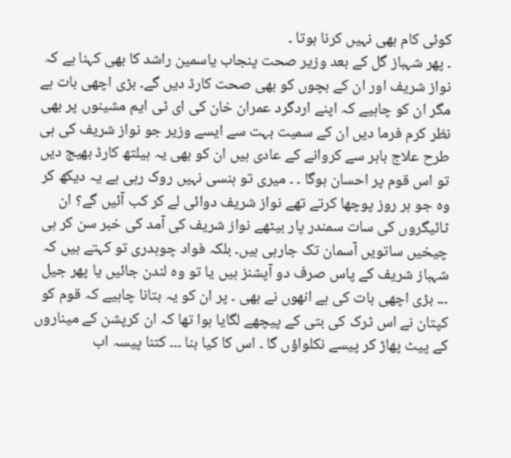کوئی کام بھی نہیں کرنا ہوتا ۔
۔ پھر شہباز گل کے بعد وزیر صحت پنجاب یاسمین راشد کا بھی کہنا ہے کہ نواز شریف اور ان کے بچوں کو بھی صحت کارڈ دیں گے۔ بڑی اچھی بات ہے مگر ان کو چاہیے کہ اپنے اردگرد عمران خان کی ای ٹی ایم مشینوں پر بھی نظر کرم فرما دیں ان کے سمیت بہت سے ایسے وزیر جو نواز شریف کی ہی طرح علاج باہر سے کروانے کے عادی ہیں ان کو بھی یہ ہیلتھ کارڈ بھیج دیں تو اس قوم پر احسان ہوگا ۔ ۔ میری تو ہنسی نہیں روک رہی ہے یہ دیکھ کر وہ جو ہر روز پوچھا کرتے تھے نواز شریف دوائی لے کر کب آئیں گے؟ ان ٹائیگروں کی سات سمندر پار بیٹھے نواز شریف کی آمد کی خبر سن کر ہی چیخیں ساتویں آسمان تک جارہی ہیں۔ بلکہ فواد چوہدری تو کہتے ہیں کہ شہباز شریف کے پاس صرف دو آپشنز ہیں یا تو وہ لندن جائیں یا پھر جیل ۔۔۔ بڑی اچھی بات کی ہے انھوں نے بھی ۔ پر ان کو یہ بتانا چاہیے کہ قوم کو کپتان نے اس ٹرک کی بتی کے پیچھے لگایا ہوا تھا کہ ان کرپشن کے میناروں کے پیٹ پھاڑ کر پیسے نکلواؤں گا ۔ اس کا کیا بنا ۔۔۔ کتنا پیسہ اب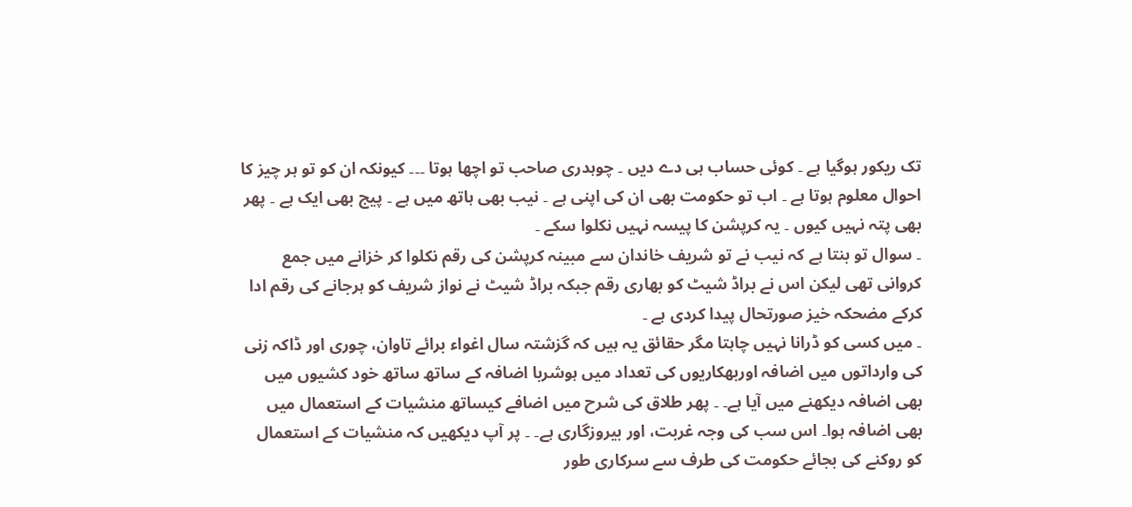تک ریکور ہوگیا ہے ۔ کوئی حساب ہی دے دیں ۔ چوہدری صاحب تو اچھا ہوتا ۔۔۔ کیونکہ ان کو تو ہر چیز کا احوال معلوم ہوتا ہے ۔ اب تو حکومت بھی ان کی اپنی ہے ۔ نیب بھی ہاتھ میں ہے ۔ پیج بھی ایک ہے ۔ پھر بھی پتہ نہیں کیوں ۔ یہ کرپشن کا پیسہ نہیں نکلوا سکے ۔
۔ سوال تو بنتا ہے کہ نیب نے تو شریف خاندان سے مبینہ کرپشن کی رقم نکلوا کر خزانے میں جمع کروانی تھی لیکن اس نے براڈ شیٹ کو بھاری رقم جبکہ براڈ شیٹ نے نواز شریف کو ہرجانے کی رقم ادا کرکے مضحکہ خیز صورتحال پیدا کردی ہے ۔
۔ میں کسی کو ڈرانا نہیں چاہتا مگر حقائق یہ ہیں کہ گزشتہ سال اغواء برائے تاوان، چوری اور ڈاکہ زنی کی وارداتوں میں اضافہ اوربھکاریوں کی تعداد میں ہوشربا اضافہ کے ساتھ ساتھ خود کشیوں میں بھی اضافہ دیکھنے میں آیا ہے۔ ۔ پھر طلاق کی شرح میں اضافے کیساتھ منشیات کے استعمال میں بھی اضافہ ہوا۔ اس سب کی وجہ غربت، اور بیروزگاری ہے۔ ۔ پر آپ دیکھیں کہ منشیات کے استعمال کو روکنے کی بجائے حکومت کی طرف سے سرکاری طور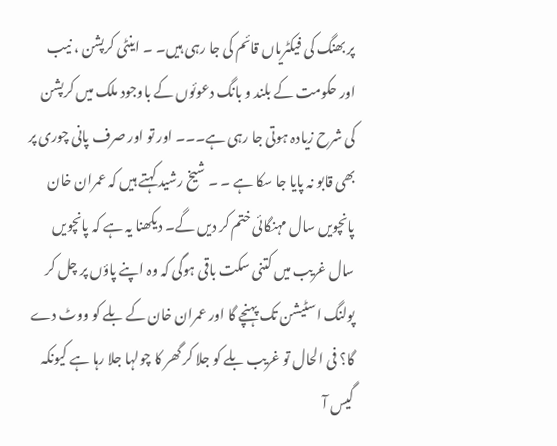پر بھنگ کی فیکٹریاں قائم کی جا رہی ہیں۔ ۔ اینٹی کرپشن ، نیب اور حکومت کے بلند و بانگ دعوئوں کے باوجود ملک میں کرپشن کی شرح زیادہ ہوتی جا رہی ہے۔۔۔ اور تو اور صرف پانی چوری پر بھی قابو نہ پایا جا سکا ہے ۔ ۔ شیخ رشید کہتے ہیں کہ عمران خان پانچویں سال مہنگائی ختم کر دیں گے۔ دیکھنا یہ ہے کہ پانچویں سال غریب میں کتنی سکت باقی ہوگی کہ وہ اپنے پاؤں پر چل کر پولنگ اسٹیشن تک پہنچے گا اور عمران خان کے بلے کو ووٹ دے گا؟ فی الحال تو غریب بلے کو جلا کر گھر کا چولہا جلا رہا ہے کیونکہ گیس آ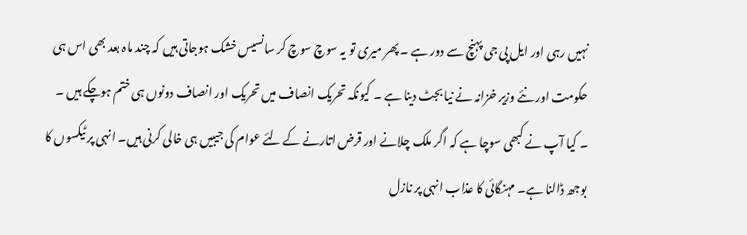نہیں رہی اور ایل پی جی پہنچ سے دور ہے ۔ پھر میری تو یہ سوچ سوچ کر سانسیس خشک ہوجاتی ہیں کہ چند ماہ بعد بھی اس ہی حکومت اور نئے وزیر خزانہ نے نیا بجٹ دینا ہے ۔ کیونکہ تحریک انصاف میں تحریک اور انصاف دونوں ہی ختم ہوچکے ہیں ۔
۔ کیا آپ نے کبھی سوچا ہے کہ اگر ملک چلانے اور قرض اتارنے کے لئے عوام کی جیبیں ہی خالی کرنی ہیں۔ انہی پر ٹیکسوں کا بوجھ ڈالنا ہے۔ مہنگائی کا عذاب انہی پر نازل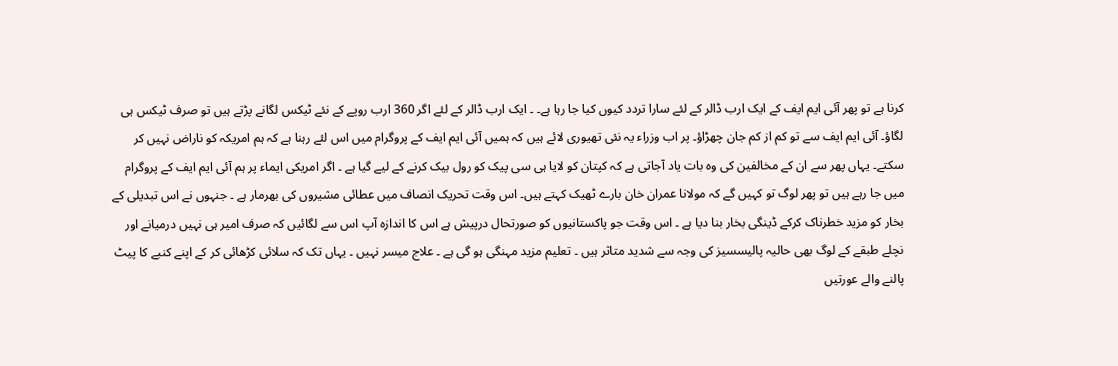کرنا ہے تو پھر آئی ایم ایف کے ایک ارب ڈالر کے لئے سارا تردد کیوں کیا جا رہا ہے۔ ۔ ایک ارب ڈالر کے لئے اگر 360 ارب روپے کے نئے ٹیکس لگانے پڑتے ہیں تو صرف ٹیکس ہی لگاؤ۔ آئی ایم ایف سے تو کم از کم جان چھڑاؤ۔ پر اب وزراء یہ نئی تھیوری لائے ہیں کہ ہمیں آئی ایم ایف کے پروگرام میں اس لئے رہنا ہے کہ ہم امریکہ کو ناراض نہیں کر سکتے۔ یہاں پھر سے ان کے مخالفین کی وہ بات یاد آجاتی ہے کہ کپتان کو لایا ہی سی پیک کو رول بیک کرنے کے لیے گیا ہے ۔ اگر امریکی ایماء پر ہم آئی ایم ایف کے پروگرام میں جا رہے ہیں تو پھر لوگ تو کہیں گے کہ مولانا عمران خان بارے ٹھیک کہتے ہیں۔ اس وقت تحریک انصاف میں عطائی مشیروں کی بھرمار ہے ۔ جنہوں نے اس تبدیلی کے بخار کو مزید خطرناک کرکے ڈینگی بخار بنا دیا ہے ۔ اس وقت جو پاکستانیوں کو صورتحال درپیش ہے اس کا اندازہ آپ اس سے لگائیں کہ صرف امیر ہی نہیں درمیانے اور نچلے طبقے کے لوگ بھی حالیہ پالیسسیز کی وجہ سے شدید متاثر ہیں ۔ تعلیم مزید مہنگی ہو گی ہے ۔ علاج میسر نہیں ۔ یہاں تک کہ سلائی کڑھائی کر کے اپنے کنبے کا پیٹ پالنے والے عورتیں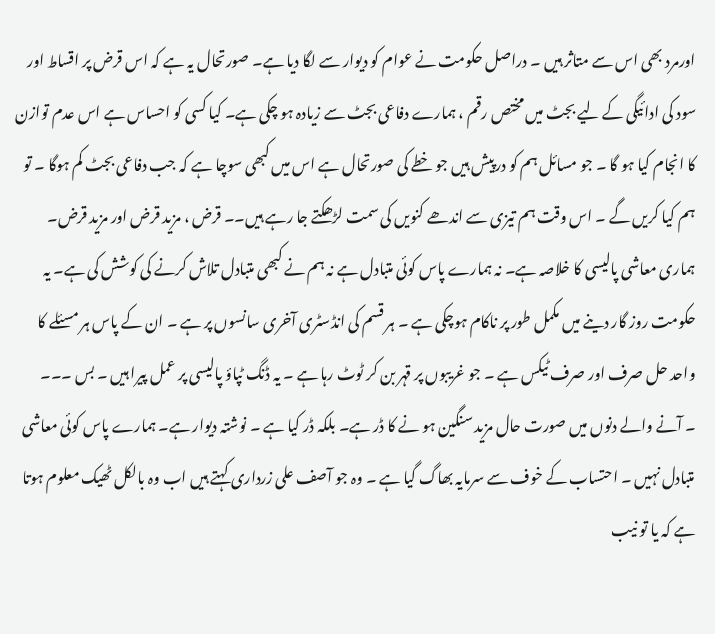اورمرد بھی اس سے متاثر ہیں ۔ دراصل حکومت نے عوام کو دیوار سے لگا دیا ہے۔ صورتحال یہ ہے کہ اس قرض پر اقساط اور سود کی ادائیگی کے لیے بجٹ میں مختص رقم ، ہمارے دفاعی بجٹ سے زیادہ ہو چکی ہے۔ کیا کسی کو احساس ہے اس عدم توازن کا انجام کیا ہو گا ۔ جو مسائل ہم کو درپیش ہیں جو خطے کی صورتحال ہے اس میں کبھی سوچا ہے کہ جب دفاعی بجٹ کم ہوگا ۔ تو ہم کیا کریں گے ۔ اس وقت ہم تیزی سے اندھے کنویں کی سمت لڑھکتے جا رہے ہیں۔۔ قرض ، مزید قرض اور مزید قرض۔ ہماری معاشی پالیسی کا خلاصہ ہے۔ نہ ہمارے پاس کوئی متبادل ہے نہ ہم نے کبھی متبادل تلاش کرنے کی کوشش کی ہے۔ یہ حکومت روز گار دینے میں مکمل طور پر ناکام ہوچکی ہے ۔ ہر قسم کی انڈسٹری آخری سانسوں پر ہے ۔ ان کے پاس ہر مسئلے کا واحد حل صرف اور صرف ٹیکس ہے ۔ جو غریبوں پر قہر بن کر ٹوٹ رہا ہے ۔ یہ ڈنگ ٹپاؤ پالیسی پر عمل پیرا ہیں ۔ بس ۔۔۔
۔ آنے والے دنوں میں صورت حال مزید سنگین ہو نے کا ڈر ہے۔ بلکہ ڈر کیا ہے ۔ نوشتہ دیوار ہے۔ ہمارے پاس کوئی معاشی متبادل نہیں ۔ احتساب کے خوف سے سرمایہ بھاگ گیا ہے ۔ وہ جو آصف علی زرداری کہتے ہیں اب وہ بالکل ٹھیک معلوم ہوتا ہے کہ یا تو نیب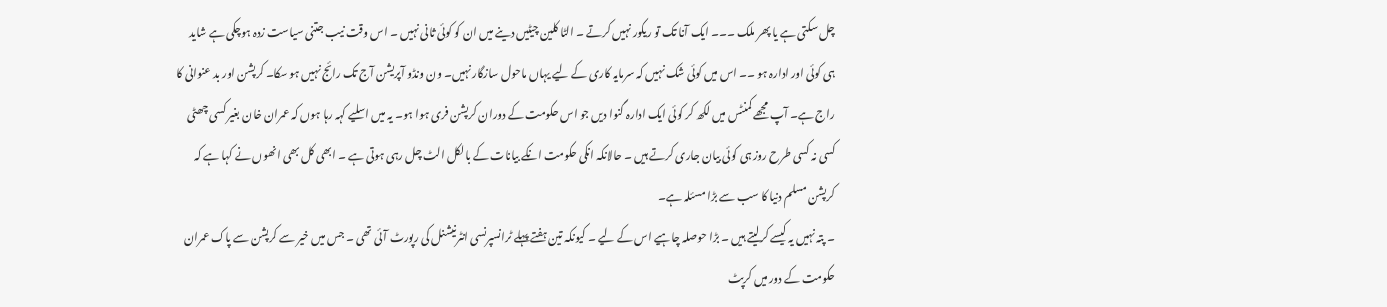چل سکتی ہے یا پھر ملک ۔۔۔ ایک آنا تک تو ریکور نہیں کرتے ۔ الٹا کلین چیٹیں دینے میں ان کو کوئی ثانی نہیں ۔ اس وقت نیب جتنی سیاست زدہ ہوچکی ہے شاید ہی کوئی اور ادارہ ہو ۔۔ اس میں کوئی شک نہیں کہ سرمایہ کاری کے لیے یہاں ماحول سازگار نہیں۔ ون ونڈو آپریشن آج تک رائج نہیں ہو سکا۔ کرپشن اور بد عنوانی کا راج ہے۔ آپ مجھے کمنٹس میں لکھ کر کوئی ایک ادارہ گنوا دیں جو اس حکومت کے دوران کرپشن فری ہوا ہو۔ یہ میں اسلیے کہہ رہا ہوں کہ عمران خان بغیر کسی چھٹی کسی نہ کسی طرح روز ہی کوئی بیان جاری کرتے ہیں ۔ حالانکہ انکی حکومت انکے بیانات کے بالکل الٹ چل رہی ہوتی ہے ۔ ابھی کل بھی انھوں نے کہا ہے کہ کرپشن مسلم دنیا کا سب سے بڑا مسئلہ ہے۔
۔ پتہ نہیں یہ کیسے کرلیتے ہیں ۔ بڑا حوصلہ چاہیے اس کے لیے ۔ کیونکہ تین ہفتے پہلے ٹرانسپرنسی انٹرنیشنل کی رپورٹ آئی تھی ۔ جس میں خیر سے کرپشن سے پاک عمران حکومت کے دور میں کرپٹ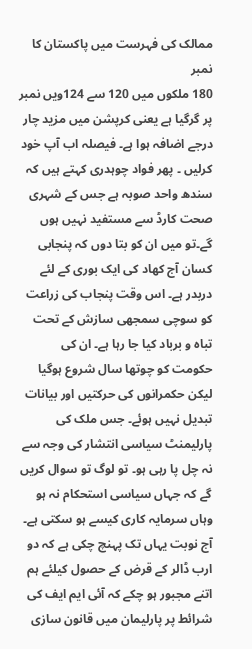ممالک کی فہرست میں پاکستان کا نمبر
180 ملکوں میں 120 سے 124ویں نمبر پر گرگیا ہے یعنی کرپشن میں مزید چار درجے اضافہ ہوا ہے۔ فیصلہ اب آپ خود کرلیں ۔ پھر فواد چوہدری کہتے ہیں کہ سندھ واحد صوبہ ہے جس کے شہری صحت کارڈ سے مستفید نہیں ہوں گے۔تو میں ان کو بتا دوں کہ پنجابی کسان آج کھاد کی ایک بوری کے لئے دربدر ہے۔ اس وقت پنجاب کی زراعت کو سوچی سمجھی سازش کے تحت تباہ و برباد کیا جا رہا ہے۔ ان کی حکومت کو چوتھا سال شروع ہوگیا لیکن حکمرانوں کی حرکتیں اور بیانات تبدیل نہیں ہوئے۔ جس ملک کی پارلیمنٹ سیاسی انتشار کی وجہ سے نہ چل پا رہی ہو۔ تو لوگ تو سوال کریں گے کہ جہاں سیاسی استحکام نہ ہو وہاں سرمایہ کاری کیسے ہو سکتی ہے۔ آج نوبت یہاں تک پہنچ چکی ہے کہ دو ارب ڈالر کے قرض کے حصول کیلئے ہم اتنے مجبور ہو چکے کہ آئی ایم ایف کی شرائط پر پارلیمان میں قانون سازی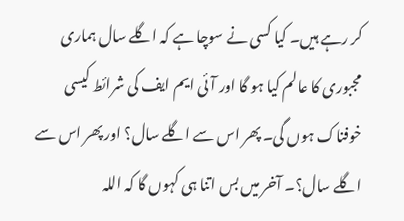کر رہے ہیں۔ کیا کسی نے سوچا ہے کہ اگلے سال ہماری مجبوری کا عالم کیا ہو گا اور آئی ایم ایف کی شرائط کیسی خوفناک ہوں گی۔ پھر اس سے اگلے سال؟ اور پھر اس سے اگلے سال؟۔ آخر میں بس اتنا ہی کہوں گا کہ اللہ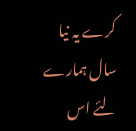کرے یہ نیا سال ہمارے لئے اس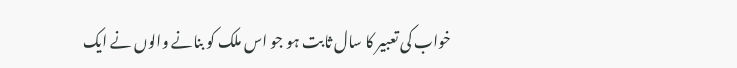خواب کی تعبیر کا سال ثابت ہو جو اس ملک کو بنانے والوں نے ایک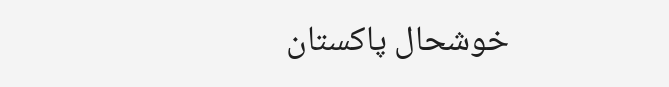خوشحال پاکستان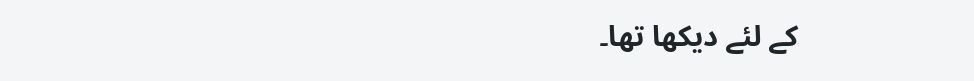کے لئے دیکھا تھا۔